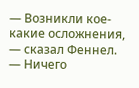— Возникли кое-какие осложнения, — сказал Феннел. — Ничего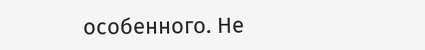особенного. Не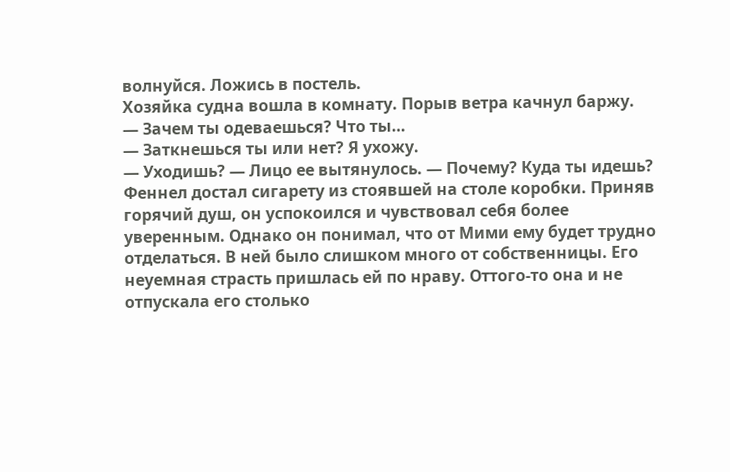волнуйся. Ложись в постель.
Хозяйка судна вошла в комнату. Порыв ветра качнул баржу.
— Зачем ты одеваешься? Что ты…
— Заткнешься ты или нет? Я ухожу.
— Уходишь? — Лицо ее вытянулось. — Почему? Куда ты идешь?
Феннел достал сигарету из стоявшей на столе коробки. Приняв горячий душ, он успокоился и чувствовал себя более уверенным. Однако он понимал, что от Мими ему будет трудно отделаться. В ней было слишком много от собственницы. Его неуемная страсть пришлась ей по нраву. Оттого-то она и не отпускала его столько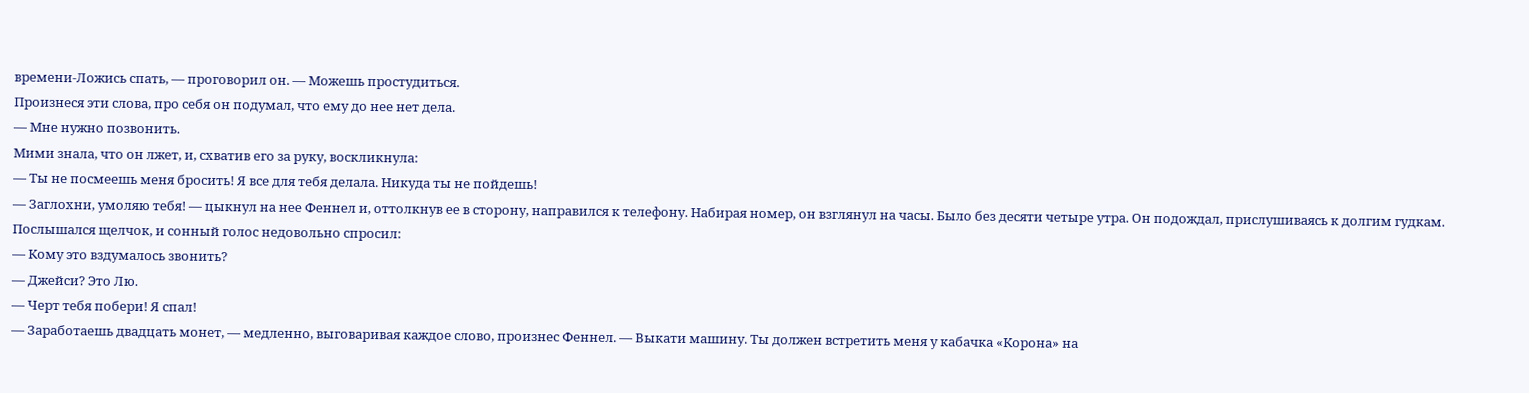времени-Ложись спать, — проговорил он. — Можешь простудиться.
Произнеся эти слова, про себя он подумал, что ему до нее нет дела.
— Мне нужно позвонить.
Мими знала, что он лжет, и, схватив его за руку, воскликнула:
— Ты не посмеешь меня бросить! Я все для тебя делала. Никуда ты не пойдешь!
— Заглохни, умоляю тебя! — цыкнул на нее Феннел и, оттолкнув ее в сторону, направился к телефону. Набирая номер, он взглянул на часы. Было без десяти четыре утра. Он подождал, прислушиваясь к долгим гудкам. Послышался щелчок, и сонный голос недовольно спросил:
— Кому это вздумалось звонить?
— Джейси? Это Лю.
— Черт тебя побери! Я спал!
— Заработаешь двадцать монет, — медленно, выговаривая каждое слово, произнес Феннел. — Выкати машину. Ты должен встретить меня у кабачка «Корона» на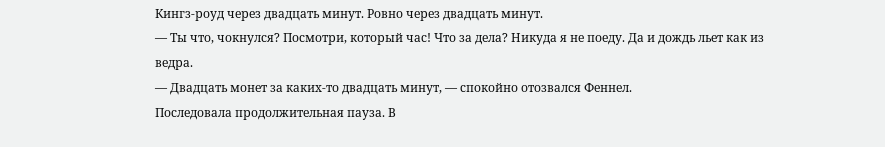Кингз-роуд через двадцать минут. Ровно через двадцать минут.
— Ты что, чокнулся? Посмотри, который час! Что за дела? Никуда я не поеду. Да и дождь льет как из ведра.
— Двадцать монет за каких-то двадцать минут, — спокойно отозвался Феннел.
Последовала продолжительная пауза. В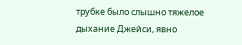трубке было слышно тяжелое дыхание Джейси, явно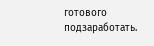готового подзаработать.